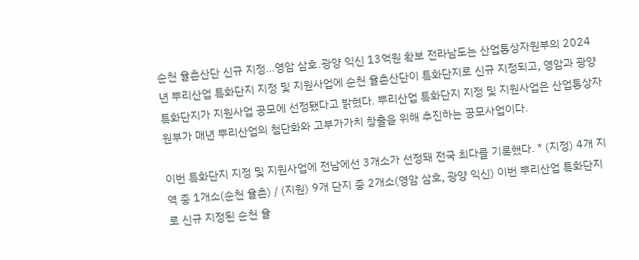순천 율촌산단 신규 지정…영암 삼호․광양 익신 13억원 확보 전라남도는 산업통상자원부의 2024년 뿌리산업 특화단지 지정 및 지원사업에 순천 율촌산단이 특화단지로 신규 지정되고, 영암과 광양 특화단지가 지원사업 공모에 선정됐다고 밝혔다. 뿌리산업 특화단지 지정 및 지원사업은 산업통상자원부가 매년 뿌리산업의 첨단화와 고부가가치 창출을 위해 추진하는 공모사업이다.

이번 특화단지 지정 및 지원사업에 전남에선 3개소가 선정돼 전국 최다를 기록했다. * (지정) 4개 지역 중 1개소(순천 율촌) / (지원) 9개 단지 중 2개소(영암 삼호, 광양 익신) 이번 뿌리산업 특화단지로 신규 지정된 순천 율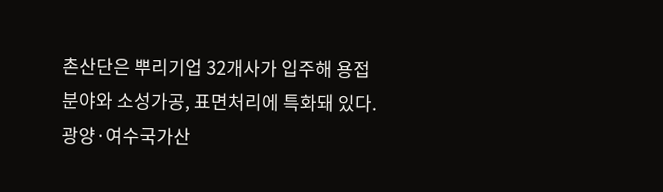촌산단은 뿌리기업 32개사가 입주해 용접 분야와 소성가공, 표면처리에 특화돼 있다. 광양·여수국가산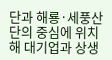단과 해룡·세풍산단의 중심에 위치해 대기업과 상생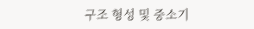구조 형성 및 중소기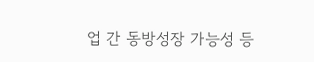업 간 동방성장 가능성 등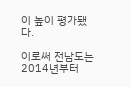이 높이 평가됐다.

이로써 전남도는 2014년부터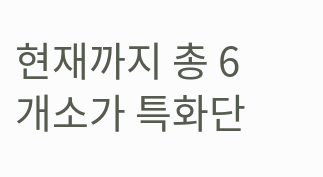현재까지 총 6개소가 특화단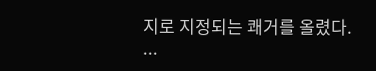지로 지정되는 쾌거를 올렸다. ...